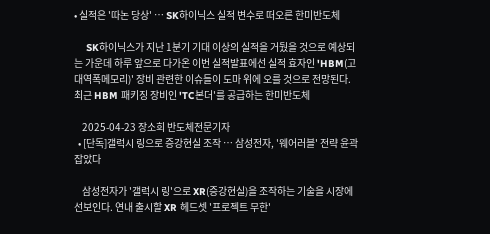• 실적은 '따논 당상' … SK하이닉스 실적 변수로 떠오른 한미반도체

    SK하이닉스가 지난 1분기 기대 이상의 실적을 거뒀을 것으로 예상되는 가운데 하루 앞으로 다가온 이번 실적발표에선 실적 효자인 'HBM(고대역폭메모리)' 장비 관련한 이슈들이 도마 위에 오를 것으로 전망된다. 최근 HBM 패키징 장비인 'TC본더'를 공급하는 한미반도체

    2025-04-23 장소희 반도체전문기자
  • [단독]갤럭시 링으로 증강현실 조작 … 삼성전자, '웨어러블' 전략 윤곽 잡았다

    삼성전자가 '갤럭시 링'으로 XR(증강현실)을 조작하는 기술을 시장에 선보인다. 연내 출시할 XR 헤드셋 '프로젝트 무한'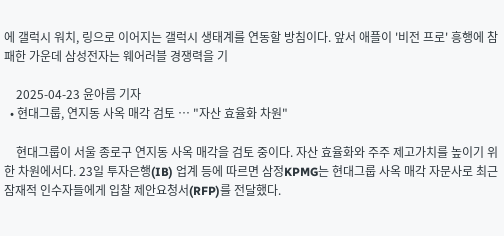에 갤럭시 워치, 링으로 이어지는 갤럭시 생태계를 연동할 방침이다. 앞서 애플이 '비전 프로' 흥행에 참패한 가운데 삼성전자는 웨어러블 경쟁력을 기

    2025-04-23 윤아름 기자
  • 현대그룹, 연지동 사옥 매각 검토 … "자산 효율화 차원"

    현대그룹이 서울 종로구 연지동 사옥 매각을 검토 중이다. 자산 효율화와 주주 제고가치를 높이기 위한 차원에서다. 23일 투자은행(IB) 업계 등에 따르면 삼정KPMG는 현대그룹 사옥 매각 자문사로 최근 잠재적 인수자들에게 입찰 제안요청서(RFP)를 전달했다.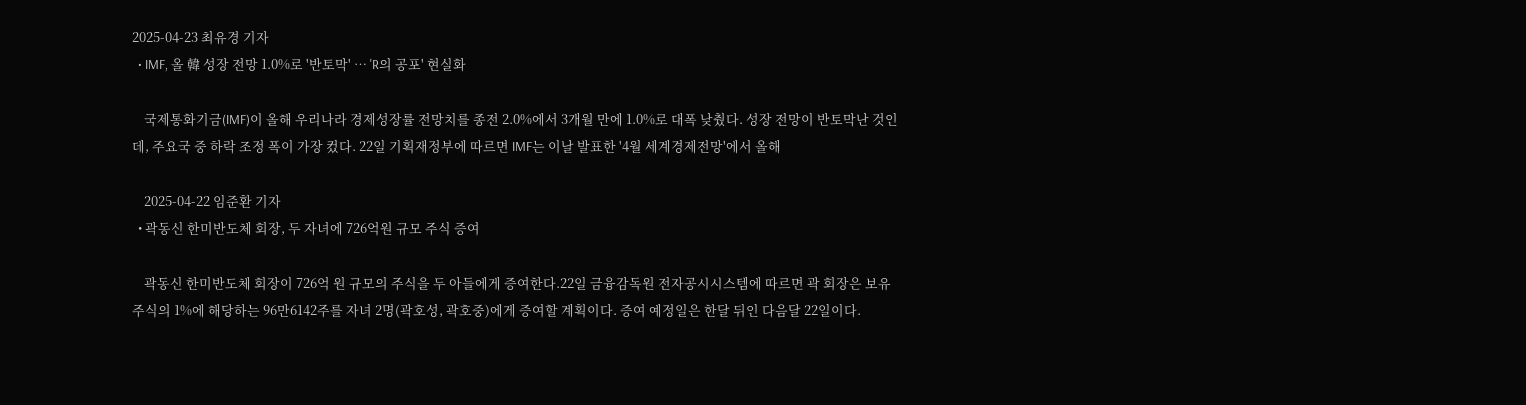2025-04-23 최유경 기자
  • IMF, 올 韓 성장 전망 1.0%로 '반토막' … 'R의 공포' 현실화

    국제통화기금(IMF)이 올해 우리나라 경제성장률 전망치를 종전 2.0%에서 3개월 만에 1.0%로 대폭 낮췄다. 성장 전망이 반토막난 것인데, 주요국 중 하락 조정 폭이 가장 컸다. 22일 기획재정부에 따르면 IMF는 이날 발표한 '4월 세계경제전망'에서 올해

    2025-04-22 임준환 기자
  • 곽동신 한미반도체 회장, 두 자녀에 726억원 규모 주식 증여

    곽동신 한미반도체 회장이 726억 원 규모의 주식을 두 아들에게 증여한다.22일 금융감독원 전자공시시스템에 따르면 곽 회장은 보유 주식의 1%에 해당하는 96만6142주를 자녀 2명(곽호성, 곽호중)에게 증여할 계획이다. 증여 예정일은 한달 뒤인 다음달 22일이다.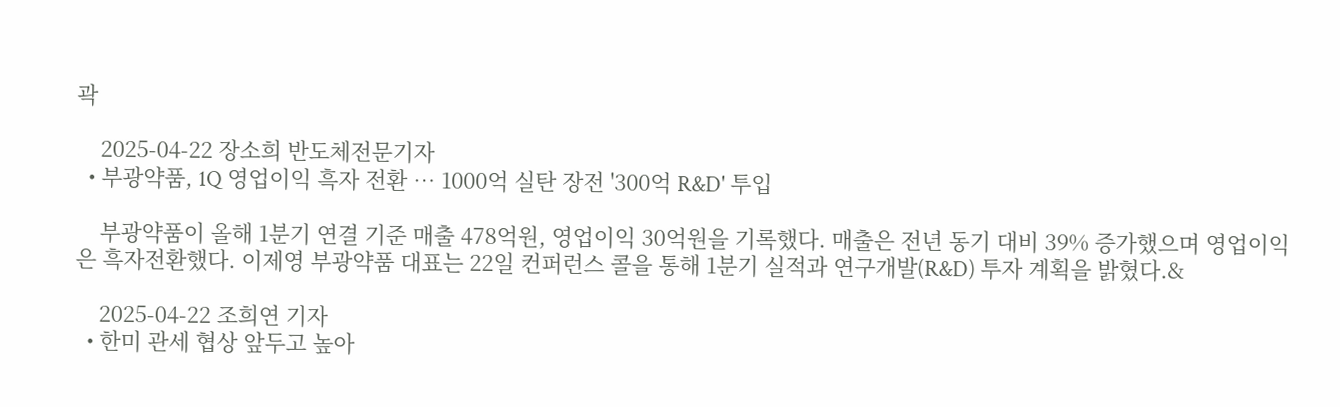곽

    2025-04-22 장소희 반도체전문기자
  • 부광약품, 1Q 영업이익 흑자 전환 … 1000억 실탄 장전 '300억 R&D' 투입

    부광약품이 올해 1분기 연결 기준 매출 478억원, 영업이익 30억원을 기록했다. 매출은 전년 동기 대비 39% 증가했으며 영업이익은 흑자전환했다. 이제영 부광약품 대표는 22일 컨퍼런스 콜을 통해 1분기 실적과 연구개발(R&D) 투자 계획을 밝혔다.&

    2025-04-22 조희연 기자
  • 한미 관세 협상 앞두고 높아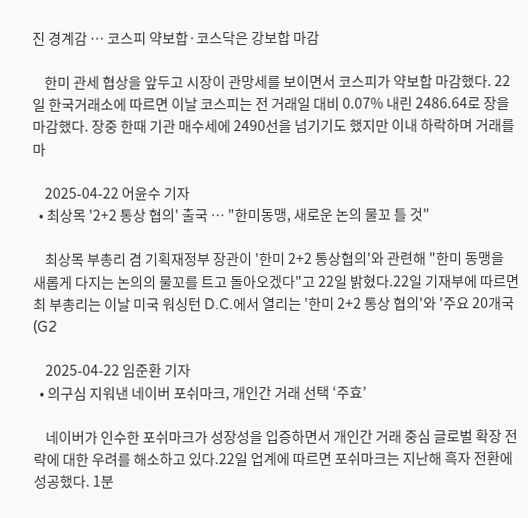진 경계감 … 코스피 약보합·코스닥은 강보합 마감

    한미 관세 협상을 앞두고 시장이 관망세를 보이면서 코스피가 약보합 마감했다. 22일 한국거래소에 따르면 이날 코스피는 전 거래일 대비 0.07% 내린 2486.64로 장을 마감했다. 장중 한때 기관 매수세에 2490선을 넘기기도 했지만 이내 하락하며 거래를 마

    2025-04-22 어윤수 기자
  • 최상목 '2+2 통상 협의' 출국 … "한미동맹, 새로운 논의 물꼬 틀 것"

    최상목 부총리 겸 기획재정부 장관이 '한미 2+2 통상협의'와 관련해 "한미 동맹을 새롭게 다지는 논의의 물꼬를 트고 돌아오겠다"고 22일 밝혔다.22일 기재부에 따르면 최 부총리는 이날 미국 워싱턴 D.C.에서 열리는 '한미 2+2 통상 협의'와 '주요 20개국(G2

    2025-04-22 임준환 기자
  • 의구심 지워낸 네이버 포쉬마크, 개인간 거래 선택 ‘주효’

    네이버가 인수한 포쉬마크가 성장성을 입증하면서 개인간 거래 중심 글로벌 확장 전략에 대한 우려를 해소하고 있다.22일 업계에 따르면 포쉬마크는 지난해 흑자 전환에 성공했다. 1분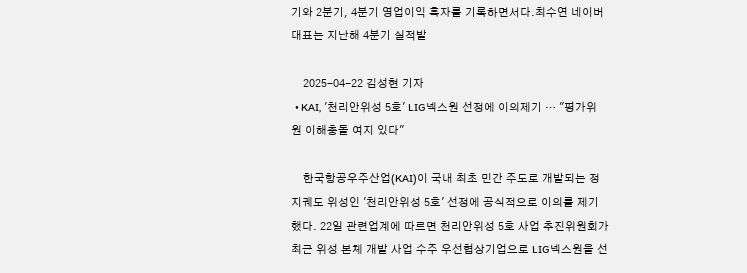기와 2분기, 4분기 영업이익 흑자를 기록하면서다.최수연 네이버 대표는 지난해 4분기 실적발

    2025-04-22 김성현 기자
  • KAI, '천리안위성 5호' LIG넥스원 선정에 이의제기 … "평가위원 이해충돌 여지 있다"

    한국항공우주산업(KAI)이 국내 최초 민간 주도로 개발되는 정지궤도 위성인 '천리안위성 5호' 선정에 공식적으로 이의를 제기했다. 22일 관련업계에 따르면 천리안위성 5호 사업 추진위원회가 최근 위성 본체 개발 사업 수주 우선협상기업으로 LIG넥스원을 선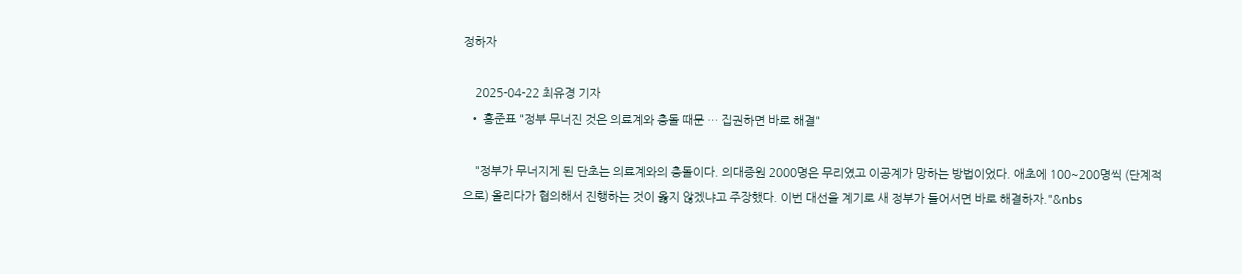정하자

    2025-04-22 최유경 기자
  • 홍준표 "정부 무너진 것은 의료계와 충돌 때문 … 집권하면 바로 해결"

    "정부가 무너지게 된 단초는 의료계와의 충돌이다. 의대증원 2000명은 무리였고 이공계가 망하는 방법이었다. 애초에 100~200명씩 (단계적으로) 올리다가 협의해서 진행하는 것이 옳지 않겠냐고 주장했다. 이번 대선을 계기로 새 정부가 들어서면 바로 해결하자."&nbs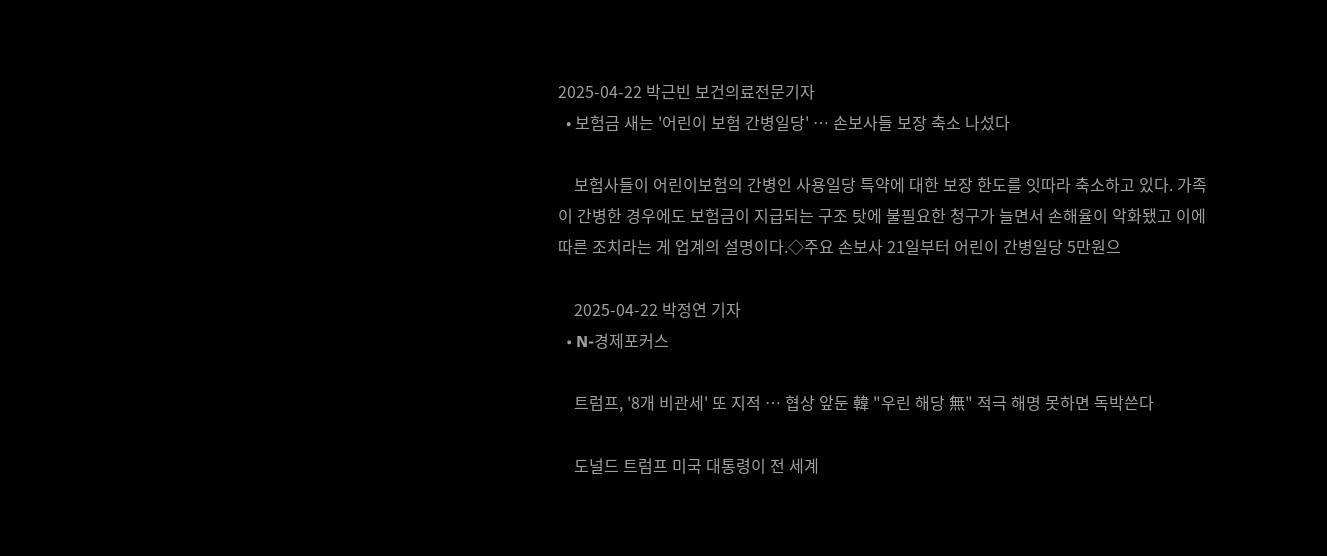2025-04-22 박근빈 보건의료전문기자
  • 보험금 새는 '어린이 보험 간병일당' … 손보사들 보장 축소 나섰다

    보험사들이 어린이보험의 간병인 사용일당 특약에 대한 보장 한도를 잇따라 축소하고 있다. 가족이 간병한 경우에도 보험금이 지급되는 구조 탓에 불필요한 청구가 늘면서 손해율이 악화됐고 이에 따른 조치라는 게 업계의 설명이다.◇주요 손보사 21일부터 어린이 간병일당 5만원으

    2025-04-22 박정연 기자
  • N-경제포커스

    트럼프, '8개 비관세' 또 지적 … 협상 앞둔 韓 "우린 해당 無" 적극 해명 못하면 독박쓴다

    도널드 트럼프 미국 대통령이 전 세계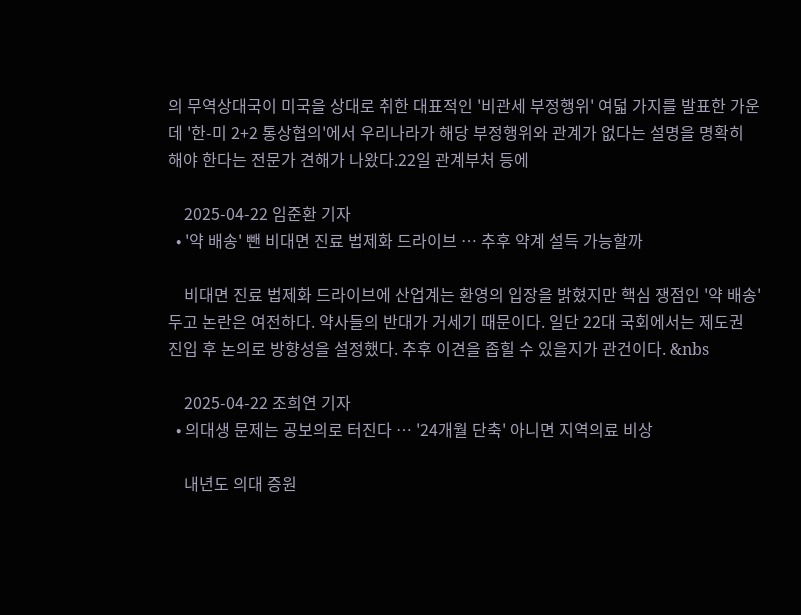의 무역상대국이 미국을 상대로 취한 대표적인 '비관세 부정행위' 여덟 가지를 발표한 가운데 '한-미 2+2 통상협의'에서 우리나라가 해당 부정행위와 관계가 없다는 설명을 명확히 해야 한다는 전문가 견해가 나왔다.22일 관계부처 등에

    2025-04-22 임준환 기자
  • '약 배송' 뺀 비대면 진료 법제화 드라이브 … 추후 약계 설득 가능할까

    비대면 진료 법제화 드라이브에 산업계는 환영의 입장을 밝혔지만 핵심 쟁점인 '약 배송' 두고 논란은 여전하다. 약사들의 반대가 거세기 때문이다. 일단 22대 국회에서는 제도권 진입 후 논의로 방향성을 설정했다. 추후 이견을 좁힐 수 있을지가 관건이다. &nbs

    2025-04-22 조희연 기자
  • 의대생 문제는 공보의로 터진다 … '24개월 단축' 아니면 지역의료 비상

    내년도 의대 증원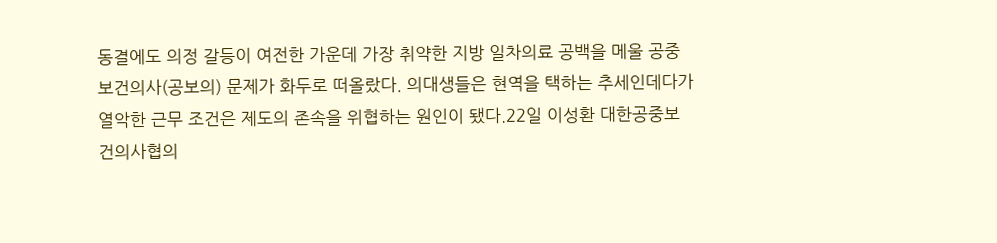동결에도 의정 갈등이 여전한 가운데 가장 취약한 지방 일차의료 공백을 메울 공중보건의사(공보의) 문제가 화두로 떠올랐다. 의대생들은 현역을 택하는 추세인데다가 열악한 근무 조건은 제도의 존속을 위협하는 원인이 됐다.22일 이성환 대한공중보건의사협의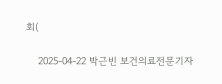회(

    2025-04-22 박근빈 보건의료전문기자